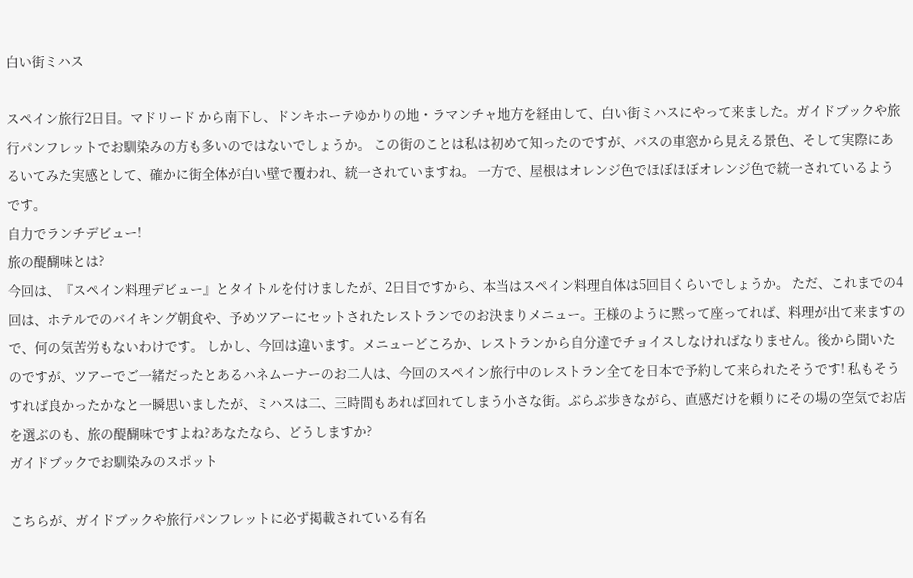白い街ミハス

スペイン旅行2日目。マドリード から南下し、ドンキホーテゆかりの地・ラマンチャ地方を経由して、白い街ミハスにやって来ました。ガイドブックや旅行パンフレットでお馴染みの方も多いのではないでしょうか。 この街のことは私は初めて知ったのですが、バスの車窓から見える景色、そして実際にあるいてみた実感として、確かに街全体が白い壁で覆われ、統一されていますね。 一方で、屋根はオレンジ色でほぼほぼオレンジ色で統一されているようです。
自力でランチデビュー!
旅の醍醐味とは?
今回は、『スペイン料理デビュー』とタイトルを付けましたが、2日目ですから、本当はスペイン料理自体は5回目くらいでしょうか。 ただ、これまでの4回は、ホテルでのバイキング朝食や、予めツアーにセットされたレストランでのお決まりメニュー。王様のように黙って座ってれば、料理が出て来ますので、何の気苦労もないわけです。 しかし、今回は違います。メニューどころか、レストランから自分達でチョイスしなければなりません。後から聞いたのですが、ツアーでご一緒だったとあるハネムーナーのお二人は、今回のスペイン旅行中のレストラン全てを日本で予約して来られたそうです! 私もそうすれば良かったかなと一瞬思いましたが、ミハスは二、三時間もあれば回れてしまう小さな街。ぶらぶ歩きながら、直感だけを頼りにその場の空気でお店を選ぶのも、旅の醍醐味ですよね?あなたなら、どうしますか?
ガイドブックでお馴染みのスポット

こちらが、ガイドブックや旅行パンフレットに必ず掲載されている有名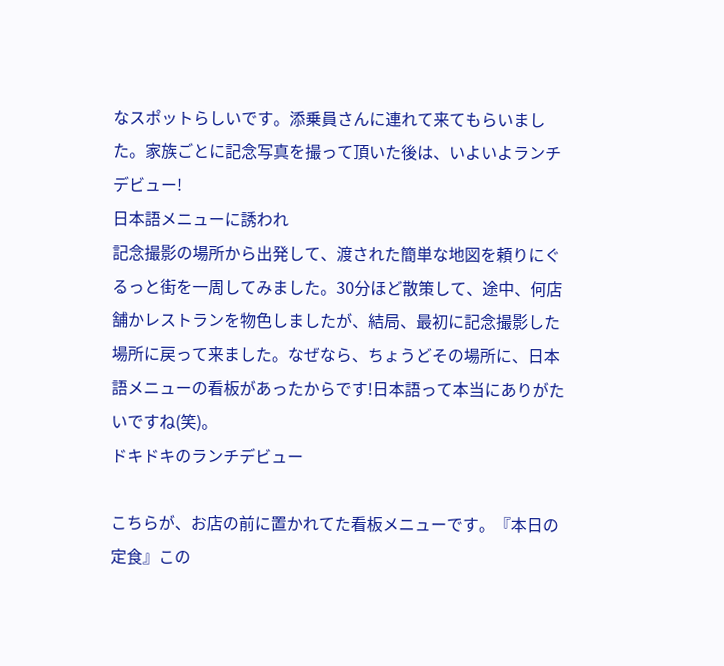なスポットらしいです。添乗員さんに連れて来てもらいました。家族ごとに記念写真を撮って頂いた後は、いよいよランチデビュー!
日本語メニューに誘われ
記念撮影の場所から出発して、渡された簡単な地図を頼りにぐるっと街を一周してみました。30分ほど散策して、途中、何店舗かレストランを物色しましたが、結局、最初に記念撮影した場所に戻って来ました。なぜなら、ちょうどその場所に、日本語メニューの看板があったからです!日本語って本当にありがたいですね(笑)。
ドキドキのランチデビュー

こちらが、お店の前に置かれてた看板メニューです。『本日の定食』この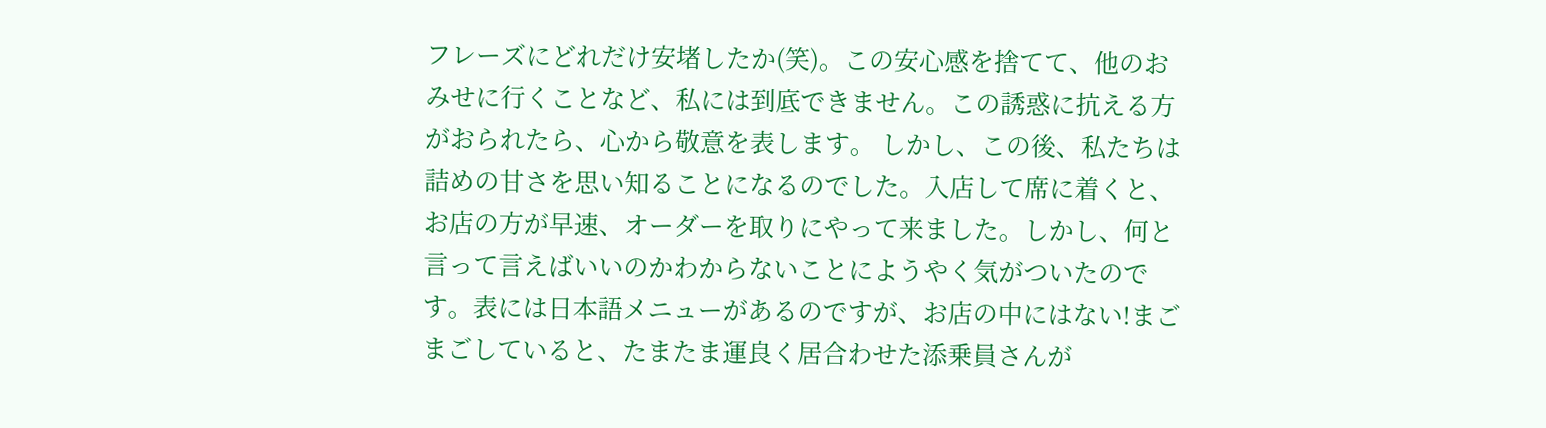フレーズにどれだけ安堵したか(笑)。この安心感を捨てて、他のおみせに行くことなど、私には到底できません。この誘惑に抗える方がおられたら、心から敬意を表します。 しかし、この後、私たちは詰めの甘さを思い知ることになるのでした。入店して席に着くと、お店の方が早速、オーダーを取りにやって来ました。しかし、何と言って言えばいいのかわからないことにようやく気がついたのです。表には日本語メニューがあるのですが、お店の中にはない!まごまごしていると、たまたま運良く居合わせた添乗員さんが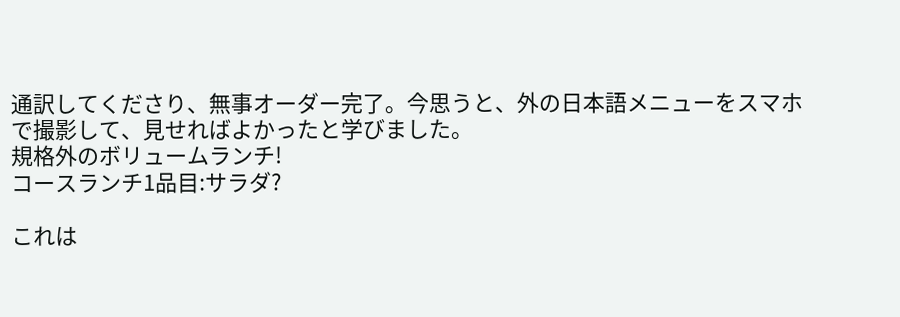通訳してくださり、無事オーダー完了。今思うと、外の日本語メニューをスマホで撮影して、見せればよかったと学びました。
規格外のボリュームランチ!
コースランチ1品目:サラダ?

これは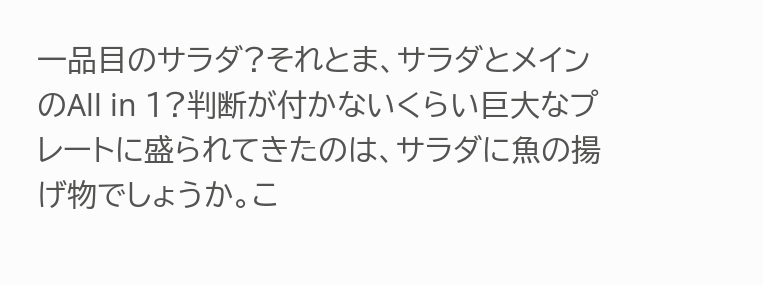一品目のサラダ?それとま、サラダとメインのAll in 1?判断が付かないくらい巨大なプレートに盛られてきたのは、サラダに魚の揚げ物でしょうか。こ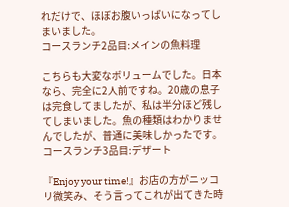れだけで、ほぼお腹いっぱいになってしまいました。
コースランチ2品目:メインの魚料理

こちらも大変なボリュームでした。日本なら、完全に2人前ですね。20歳の息子は完食してましたが、私は半分ほど残してしまいました。魚の種類はわかりませんでしたが、普通に美味しかったです。
コースランチ3品目:デザート

『Enjoy your time!』お店の方がニッコリ微笑み、そう言ってこれが出てきた時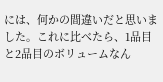には、何かの間違いだと思いました。これに比べたら、1品目と2品目のボリュームなん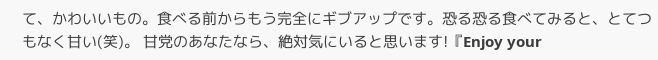て、かわいいもの。食べる前からもう完全にギブアップです。恐る恐る食べてみると、とてつもなく甘い(笑)。 甘党のあなたなら、絶対気にいると思います!『Enjoy your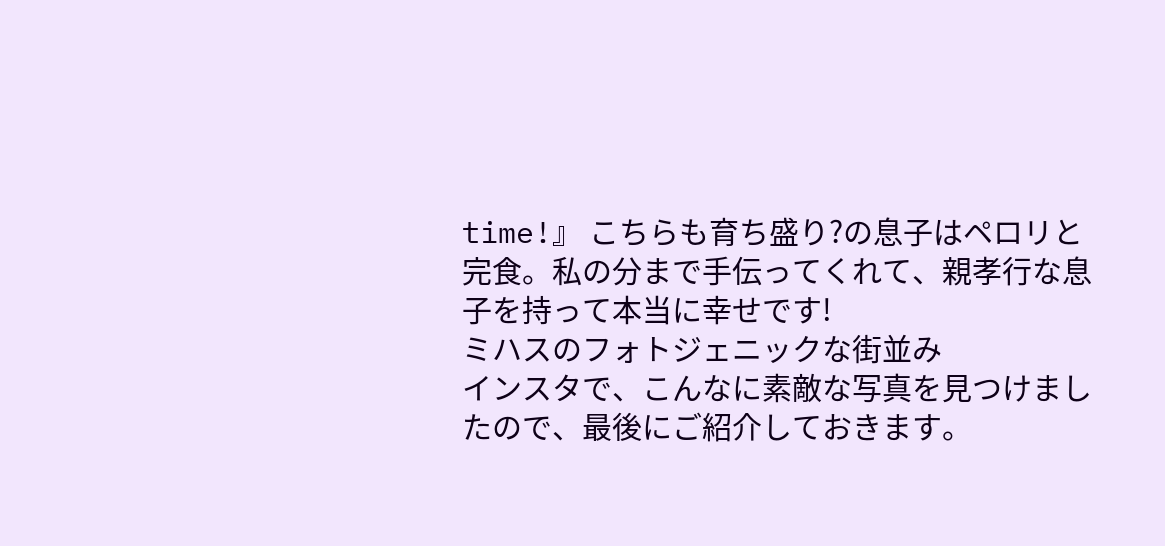time!』 こちらも育ち盛り?の息子はペロリと完食。私の分まで手伝ってくれて、親孝行な息子を持って本当に幸せです!
ミハスのフォトジェニックな街並み
インスタで、こんなに素敵な写真を見つけましたので、最後にご紹介しておきます。